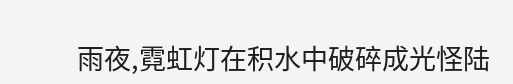雨夜,霓虹灯在积水中破碎成光怪陆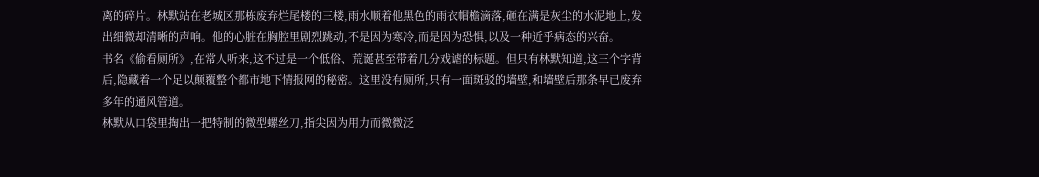离的碎片。林默站在老城区那栋废弃烂尾楼的三楼,雨水顺着他黑色的雨衣帽檐滴落,砸在满是灰尘的水泥地上,发出细微却清晰的声响。他的心脏在胸腔里剧烈跳动,不是因为寒冷,而是因为恐惧,以及一种近乎病态的兴奋。
书名《偷看厕所》,在常人听来,这不过是一个低俗、荒诞甚至带着几分戏谑的标题。但只有林默知道,这三个字背后,隐藏着一个足以颠覆整个都市地下情报网的秘密。这里没有厕所,只有一面斑驳的墙壁,和墙壁后那条早已废弃多年的通风管道。
林默从口袋里掏出一把特制的微型螺丝刀,指尖因为用力而微微泛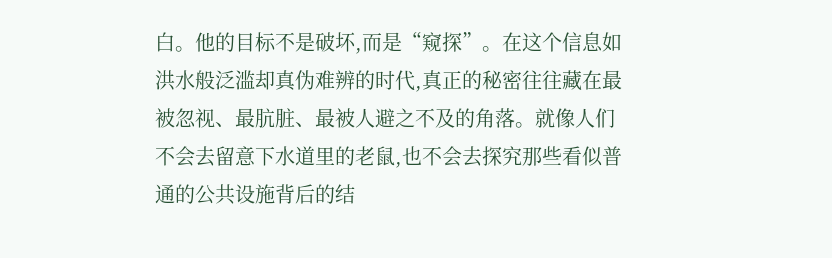白。他的目标不是破坏,而是“窥探”。在这个信息如洪水般泛滥却真伪难辨的时代,真正的秘密往往藏在最被忽视、最肮脏、最被人避之不及的角落。就像人们不会去留意下水道里的老鼠,也不会去探究那些看似普通的公共设施背后的结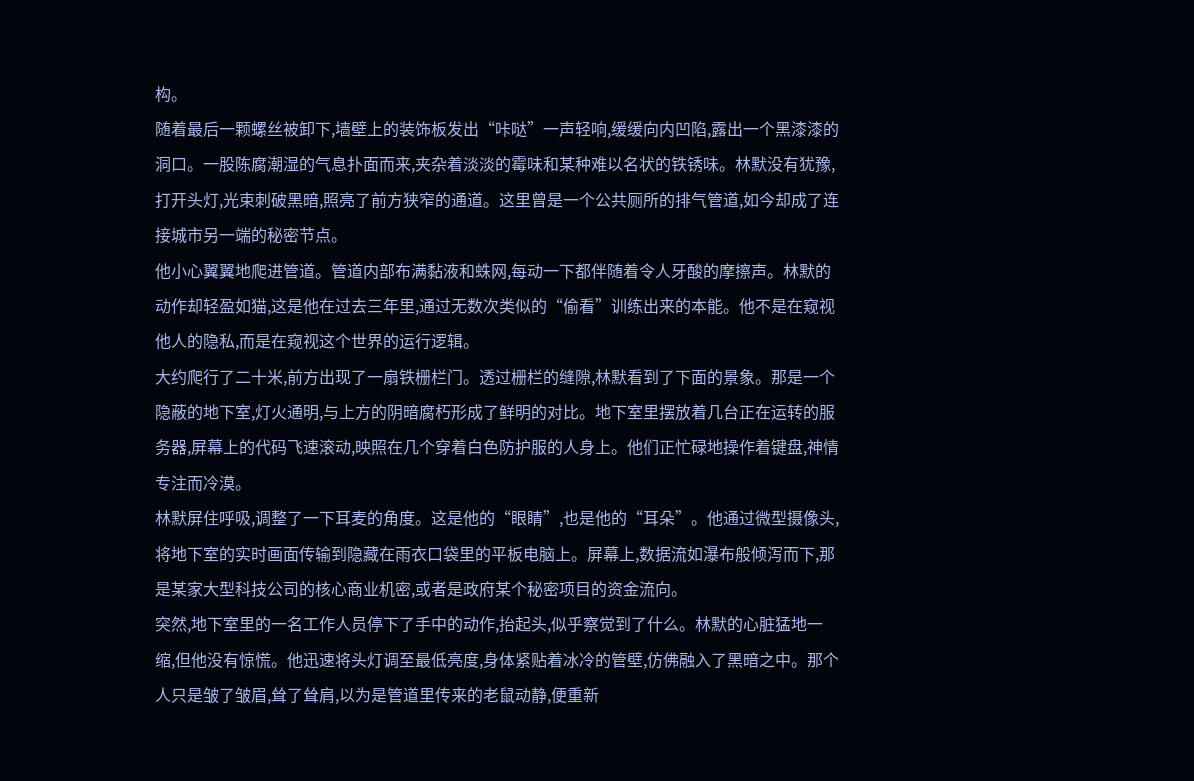构。
随着最后一颗螺丝被卸下,墙壁上的装饰板发出“咔哒”一声轻响,缓缓向内凹陷,露出一个黑漆漆的洞口。一股陈腐潮湿的气息扑面而来,夹杂着淡淡的霉味和某种难以名状的铁锈味。林默没有犹豫,打开头灯,光束刺破黑暗,照亮了前方狭窄的通道。这里曾是一个公共厕所的排气管道,如今却成了连接城市另一端的秘密节点。
他小心翼翼地爬进管道。管道内部布满黏液和蛛网,每动一下都伴随着令人牙酸的摩擦声。林默的动作却轻盈如猫,这是他在过去三年里,通过无数次类似的“偷看”训练出来的本能。他不是在窥视他人的隐私,而是在窥视这个世界的运行逻辑。
大约爬行了二十米,前方出现了一扇铁栅栏门。透过栅栏的缝隙,林默看到了下面的景象。那是一个隐蔽的地下室,灯火通明,与上方的阴暗腐朽形成了鲜明的对比。地下室里摆放着几台正在运转的服务器,屏幕上的代码飞速滚动,映照在几个穿着白色防护服的人身上。他们正忙碌地操作着键盘,神情专注而冷漠。
林默屏住呼吸,调整了一下耳麦的角度。这是他的“眼睛”,也是他的“耳朵”。他通过微型摄像头,将地下室的实时画面传输到隐藏在雨衣口袋里的平板电脑上。屏幕上,数据流如瀑布般倾泻而下,那是某家大型科技公司的核心商业机密,或者是政府某个秘密项目的资金流向。
突然,地下室里的一名工作人员停下了手中的动作,抬起头,似乎察觉到了什么。林默的心脏猛地一缩,但他没有惊慌。他迅速将头灯调至最低亮度,身体紧贴着冰冷的管壁,仿佛融入了黑暗之中。那个人只是皱了皱眉,耸了耸肩,以为是管道里传来的老鼠动静,便重新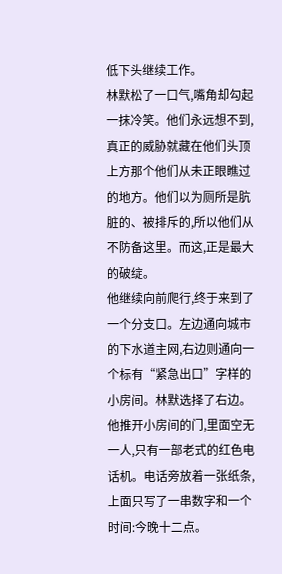低下头继续工作。
林默松了一口气,嘴角却勾起一抹冷笑。他们永远想不到,真正的威胁就藏在他们头顶上方那个他们从未正眼瞧过的地方。他们以为厕所是肮脏的、被排斥的,所以他们从不防备这里。而这,正是最大的破绽。
他继续向前爬行,终于来到了一个分支口。左边通向城市的下水道主网,右边则通向一个标有“紧急出口”字样的小房间。林默选择了右边。他推开小房间的门,里面空无一人,只有一部老式的红色电话机。电话旁放着一张纸条,上面只写了一串数字和一个时间:今晚十二点。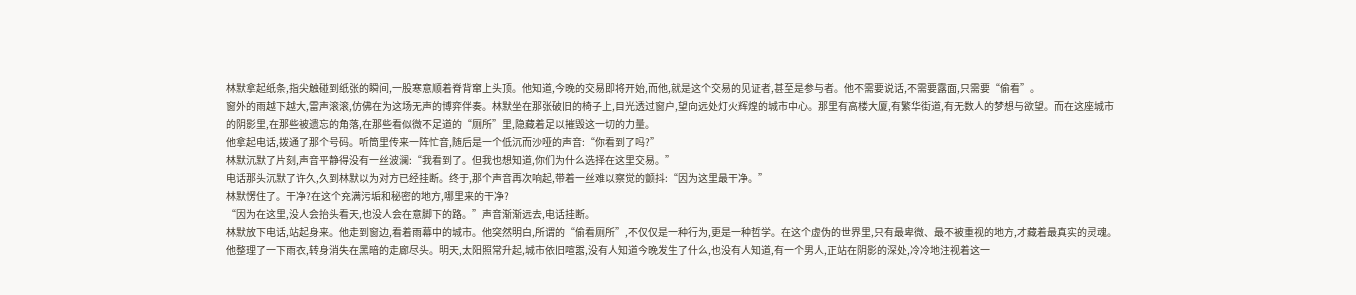林默拿起纸条,指尖触碰到纸张的瞬间,一股寒意顺着脊背窜上头顶。他知道,今晚的交易即将开始,而他,就是这个交易的见证者,甚至是参与者。他不需要说话,不需要露面,只需要“偷看”。
窗外的雨越下越大,雷声滚滚,仿佛在为这场无声的博弈伴奏。林默坐在那张破旧的椅子上,目光透过窗户,望向远处灯火辉煌的城市中心。那里有高楼大厦,有繁华街道,有无数人的梦想与欲望。而在这座城市的阴影里,在那些被遗忘的角落,在那些看似微不足道的“厕所”里,隐藏着足以摧毁这一切的力量。
他拿起电话,拨通了那个号码。听筒里传来一阵忙音,随后是一个低沉而沙哑的声音:“你看到了吗?”
林默沉默了片刻,声音平静得没有一丝波澜:“我看到了。但我也想知道,你们为什么选择在这里交易。”
电话那头沉默了许久,久到林默以为对方已经挂断。终于,那个声音再次响起,带着一丝难以察觉的颤抖:“因为这里最干净。”
林默愣住了。干净?在这个充满污垢和秘密的地方,哪里来的干净?
“因为在这里,没人会抬头看天,也没人会在意脚下的路。”声音渐渐远去,电话挂断。
林默放下电话,站起身来。他走到窗边,看着雨幕中的城市。他突然明白,所谓的“偷看厕所”,不仅仅是一种行为,更是一种哲学。在这个虚伪的世界里,只有最卑微、最不被重视的地方,才藏着最真实的灵魂。
他整理了一下雨衣,转身消失在黑暗的走廊尽头。明天,太阳照常升起,城市依旧喧嚣,没有人知道今晚发生了什么,也没有人知道,有一个男人,正站在阴影的深处,冷冷地注视着这一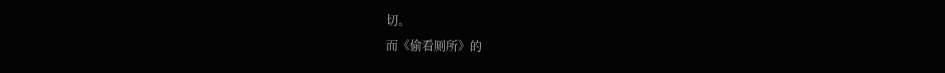切。
而《偷看厕所》的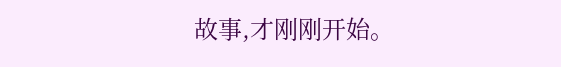故事,才刚刚开始。